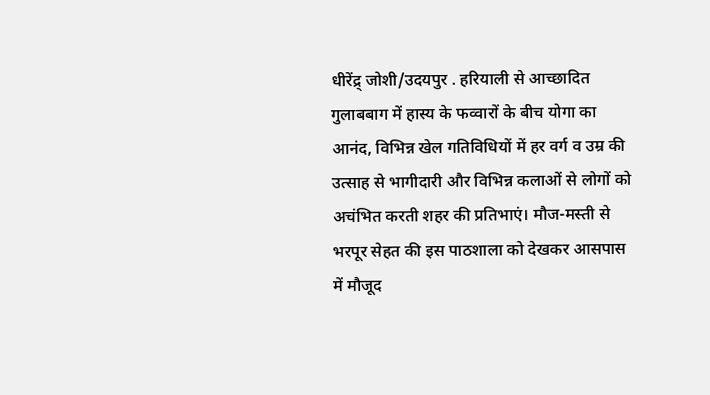धीरेंद्र् जोशी/उदयपुर . हरियाली से आच्छादित गुलाबबाग में हास्य के फव्वारों के बीच योगा का आनंद, विभिन्न खेल गतिविधियों में हर वर्ग व उम्र की उत्साह से भागीदारी और विभिन्न कलाओं से लोगों को अचंभित करती शहर की प्रतिभाएं। मौज-मस्ती से भरपूर सेहत की इस पाठशाला को देखकर आसपास में मौजूद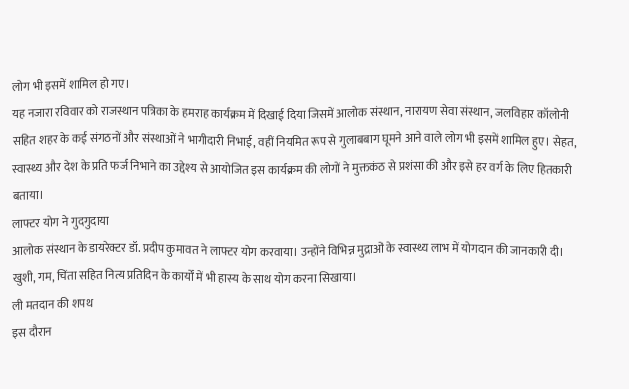लोग भी इसमें शामिल हो गए।
यह नजारा रविवार को राजस्थान पत्रिका के हमराह कार्यक्रम में दिखाई दिया जिसमें आलोक संस्थान, नारायण सेवा संस्थान, जलविहार कॉलोनी सहित शहर के कई संगठनों और संस्थाओं ने भागीदारी निभाई, वहीं नियमित रूप से गुलाबबाग घूमने आने वाले लोग भी इसमें शामिल हुए। सेहत, स्वास्थ्य और देश के प्रति फर्ज निभाने का उद्देश्य से आयोजित इस कार्यक्रम की लोगों ने मुक्तकंठ से प्रशंसा की और इसे हर वर्ग के लिए हितकारी बताया।
लाफ्टर योग ने गुदगुदाया
आलोक संस्थान के डायरेक्टर डॉ. प्रदीप कुमावत ने लाफ्टर योग करवाया। उन्होंने विभिन्न मुद्राओं के स्वास्थ्य लाभ में योगदान की जानकारी दी। खुशी, गम, चिंता सहित नित्य प्रतिदिन के कार्यों में भी हास्य के साथ योग करना सिखाया।
ली मतदान की शपथ
इस दौरान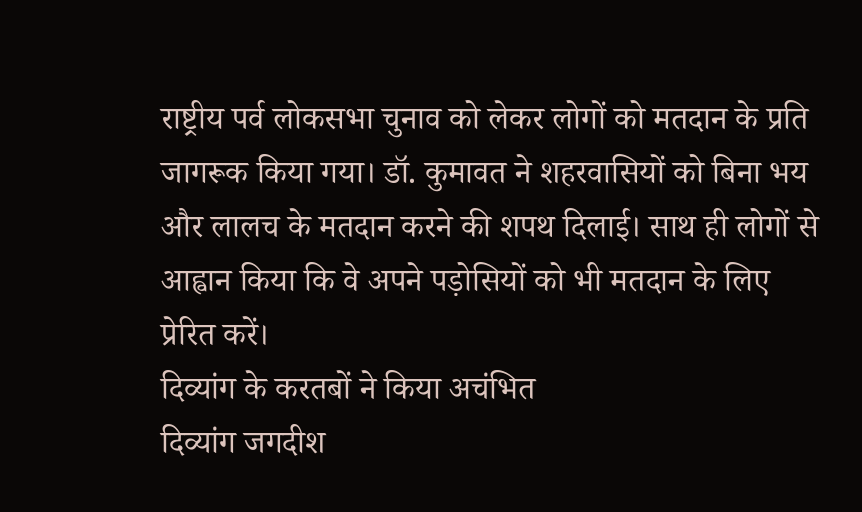राष्ट्रीय पर्व लोकसभा चुनाव को लेकर लोगों को मतदान के प्रति जागरूक किया गया। डॉ. कुमावत ने शहरवासियों को बिना भय और लालच के मतदान करने की शपथ दिलाई। साथ ही लोगों से आह्वान किया कि वे अपने पड़ोसियों को भी मतदान के लिए प्रेरित करें।
दिव्यांग के करतबों ने किया अचंभित
दिव्यांग जगदीश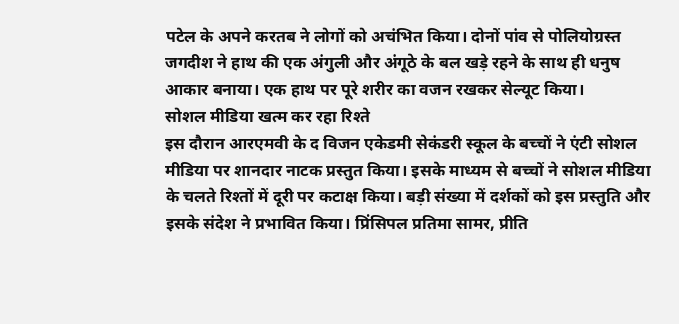पटेल के अपने करतब ने लोगों को अचंभित किया। दोनों पांव से पोलियोग्रस्त जगदीश ने हाथ की एक अंगुली और अंगूठे के बल खड़े रहने के साथ ही धनुष आकार बनाया। एक हाथ पर पूरे शरीर का वजन रखकर सेल्यूट किया।
सोशल मीडिया खत्म कर रहा रिश्ते
इस दौरान आरएमवी के द विजन एकेडमी सेकंडरी स्कूल के बच्चों ने एंटी सोशल मीडिया पर शानदार नाटक प्रस्तुत किया। इसके माध्यम से बच्चों ने सोशल मीडिया के चलते रिश्तों में दूरी पर कटाक्ष किया। बड़ी संख्या में दर्शकों को इस प्रस्तुति और इसके संदेश ने प्रभावित किया। प्रिंसिपल प्रतिमा सामर, प्रीति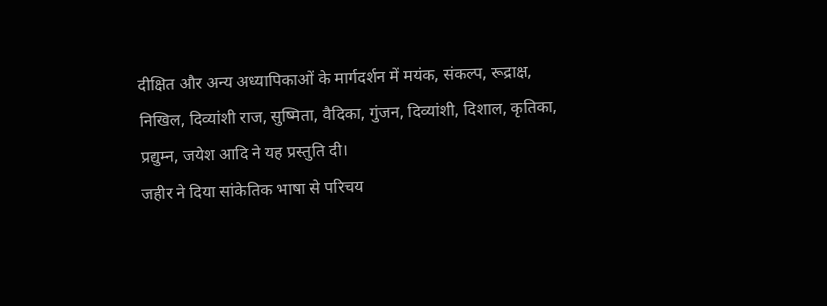दीक्षित और अन्य अध्यापिकाओं के मार्गदर्शन में मयंक, संकल्प, रूद्राक्ष, निखिल, दिव्यांशी राज, सुष्मिता, वैदिका, गुंजन, दिव्यांशी, दिशाल, कृतिका, प्रद्युम्न, जयेश आदि ने यह प्रस्तुति दी।
जहीर ने दिया सांकेतिक भाषा से परिचय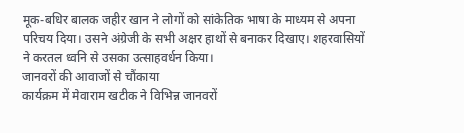मूक-बधिर बालक जहीर खान ने लोगों को सांकेतिक भाषा के माध्यम से अपना परिचय दिया। उसने अंग्रेजी के सभी अक्षर हाथों से बनाकर दिखाए। शहरवासियों ने करतल ध्वनि से उसका उत्साहवर्धन किया।
जानवरों की आवाजों से चौंकाया
कार्यक्रम में मेवाराम खटीक ने विभिन्न जानवरों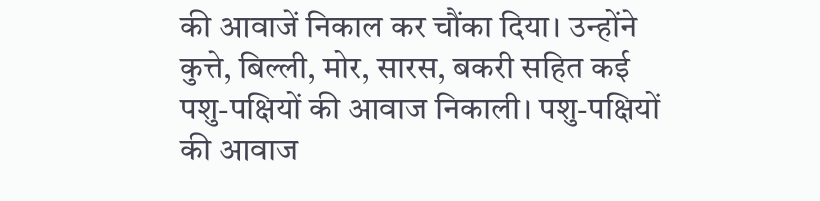की आवाजें निकाल कर चौंका दिया। उन्होंने कुत्ते, बिल्ली, मोर, सारस, बकरी सहित कई पशु-पक्षियों की आवाज निकाली। पशु-पक्षियों की आवाज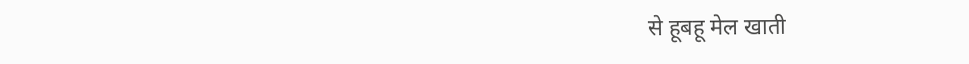से हूबहू मेल खाती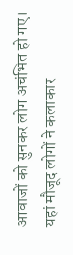आवाजों को सुनकर लोग अचंभित हो गए। यहां मौजूद लोगों ने कलाकार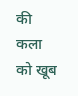की कला को खूब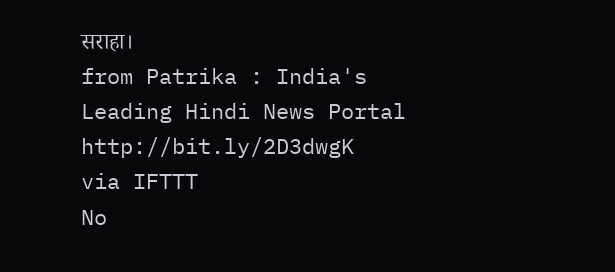सराहा।
from Patrika : India's Leading Hindi News Portal http://bit.ly/2D3dwgK
via IFTTT
No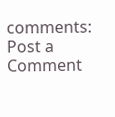comments:
Post a Comment